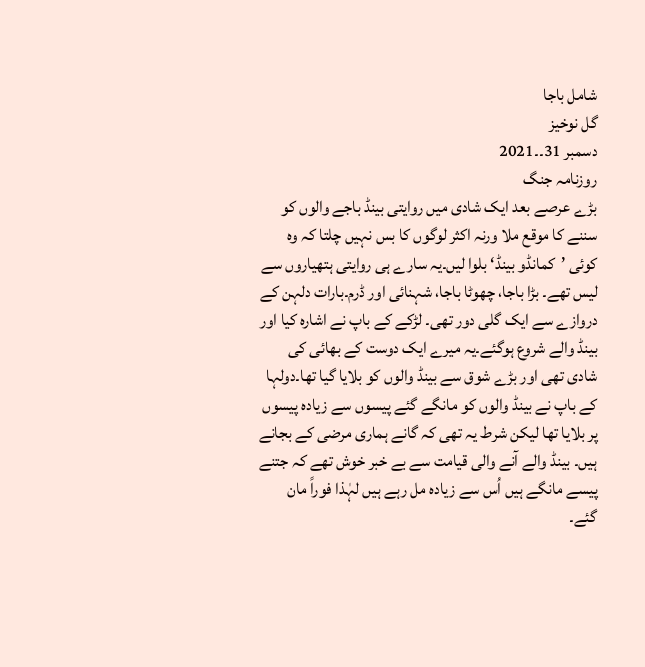شامل باجا
گل نوخیز
دسمبر 31۔۔2021
روزنامہ جنگ
بڑے عرصے بعد ایک شادی میں روایتی بینڈ باجے والوں کو سننے کا موقع ملا ورنہ اکثر لوگوں کا بس نہیں چلتا کہ وہ کوئی ’کمانڈو بینڈ‘ بلوا لیں۔یہ سارے ہی روایتی ہتھیاروں سے لیس تھے۔ بڑا باجا، چھوٹا باجا، شہنائی اور ڈرم۔بارات دلہن کے دروازے سے ایک گلی دور تھی۔ لڑکے کے باپ نے اشارہ کیا اور بینڈ والے شروع ہوگئے۔یہ میرے ایک دوست کے بھائی کی شادی تھی اور بڑے شوق سے بینڈ والوں کو بلایا گیا تھا۔دولہا کے باپ نے بینڈ والوں کو مانگے گئے پیسوں سے زیادہ پیسوں پر بلایا تھا لیکن شرط یہ تھی کہ گانے ہماری مرضی کے بجانے ہیں۔ بینڈ والے آنے والی قیامت سے بے خبر خوش تھے کہ جتنے پیسے مانگے ہیں اُس سے زیادہ مل رہے ہیں لہٰذا فوراً مان گئے۔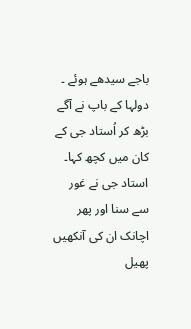باجے سیدھے ہوئے ۔ دولہا کے باپ نے آگے بڑھ کر اُستاد جی کے کان میں کچھ کہا۔ استاد جی نے غور سے سنا اور پھر اچانک ان کی آنکھیں پھیل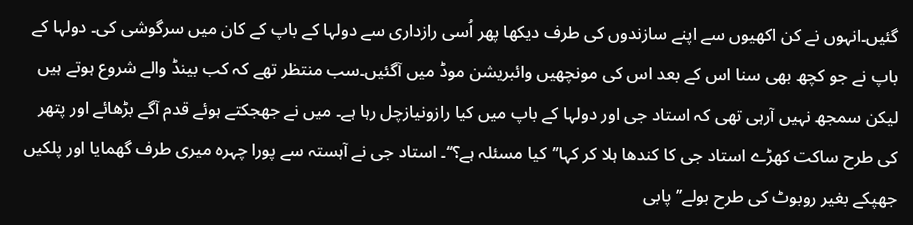گئیں۔انہوں نے کن اکھیوں سے اپنے سازندوں کی طرف دیکھا پھر اُسی رازداری سے دولہا کے باپ کے کان میں سرگوشی کی۔ دولہا کے باپ نے جو کچھ بھی سنا اس کے بعد اس کی مونچھیں وائبریشن موڈ میں آگئیں۔سب منتظر تھے کہ کب بینڈ والے شروع ہوتے ہیں لیکن سمجھ نہیں آرہی تھی کہ استاد جی اور دولہا کے باپ میں کیا رازونیازچل رہا ہے۔ میں نے جھجکتے ہوئے قدم آگے بڑھائے اور پتھر کی طرح ساکت کھڑے استاد جی کا کندھا ہلا کر کہا’’کیا مسئلہ ہے؟‘‘۔ استاد جی نے آہستہ سے پورا چہرہ میری طرف گھمایا اور پلکیں جھپکے بغیر روبوٹ کی طرح بولے’’پابی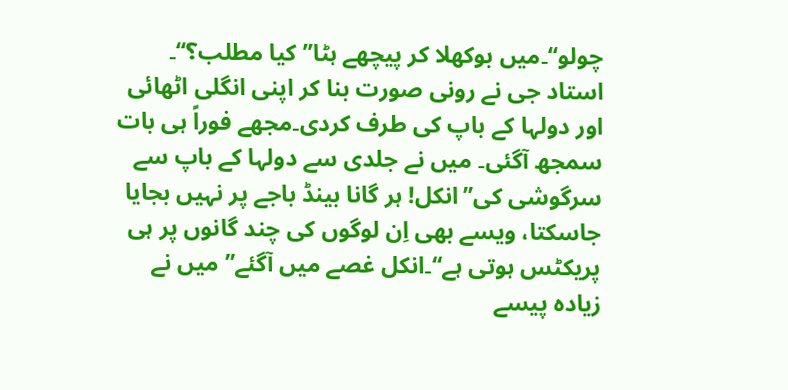چولو‘‘۔میں بوکھلا کر پیچھے ہٹا’’کیا مطلب؟‘‘۔ استاد جی نے رونی صورت بنا کر اپنی انگلی اٹھائی اور دولہا کے باپ کی طرف کردی۔مجھے فوراً ہی بات سمجھ آگئی۔ میں نے جلدی سے دولہا کے باپ سے سرگوشی کی’’انکل! ہر گانا بینڈ باجے پر نہیں بجایا جاسکتا، ویسے بھی اِن لوگوں کی چند گانوں پر ہی پریکٹس ہوتی ہے‘‘۔انکل غصے میں آگئے’’میں نے زیادہ پیسے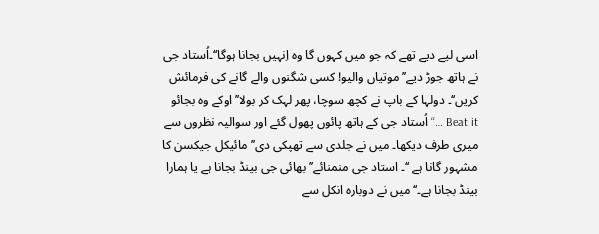اسی لیے دیے تھے کہ جو میں کہوں گا وہ اِنہیں بجانا ہوگا‘‘۔اُستاد جی نے ہاتھ جوڑ دیے’’موتیاں والیو! کسی شگنوں والے گانے کی فرمائش کریں‘‘۔ دولہا کے باپ نے کچھ سوچا، پھر لہک کر بولا’’اوکے وہ بجائو Beat it …‘‘ اُستاد جی کے ہاتھ پائوں پھول گئے اور سوالیہ نظروں سے میری طرف دیکھا۔ میں نے جلدی سے تھپکی دی’’مائیکل جیکسن کا مشہور گانا ہے ‘‘۔ استاد جی منمنائے’’بھائی جی بینڈ بجانا ہے یا ہمارا بینڈ بجانا ہے۔‘‘ میں نے دوبارہ انکل سے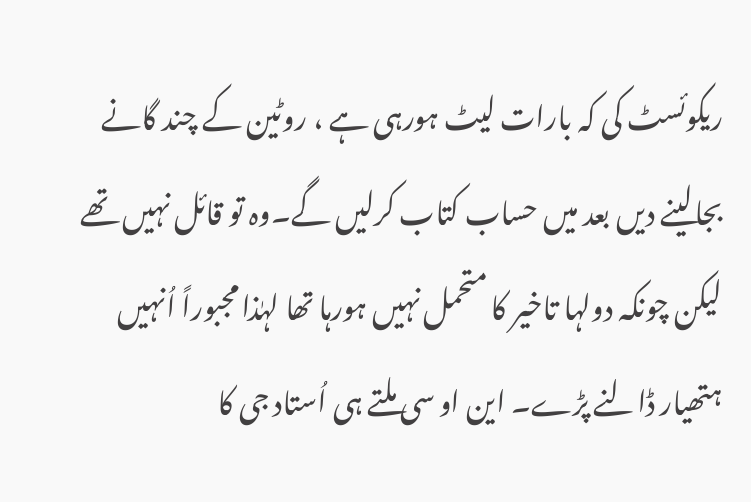ریکوئسٹ کی کہ بارات لیٹ ہورہی ہے ، روٹین کے چند گانے بجالینے دیں بعد میں حساب کتاب کرلیں گے۔وہ تو قائل نہیں تھے لیکن چونکہ دولہا تاخیر کا متحمل نہیں ہورہا تھا لہٰذا مجبوراً اُنہیں ہتھیار ڈالنے پڑے۔ این او سی ملتے ہی اُستاد جی کا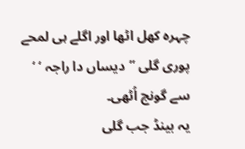چہرہ کھل اٹھا اور اگلے ہی لمحے پوری گلی ’’دیساں دا راجہ ‘ ‘ سے گونج اُٹھی۔
یہ بینڈ جب گلی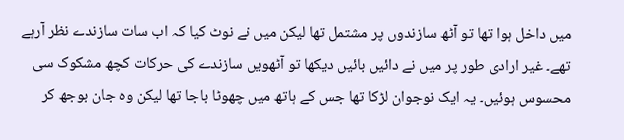میں داخل ہوا تھا تو آٹھ سازندوں پر مشتمل تھا لیکن میں نے نوٹ کیا کہ اب سات سازندے نظر آرہے تھے۔ غیر ارادی طور پر میں نے دائیں بائیں دیکھا تو آٹھویں سازندے کی حرکات کچھ مشکوک سی محسوس ہوئیں۔ یہ ایک نوجوان لڑکا تھا جس کے ہاتھ میں چھوٹا باجا تھا لیکن وہ جان بوجھ کر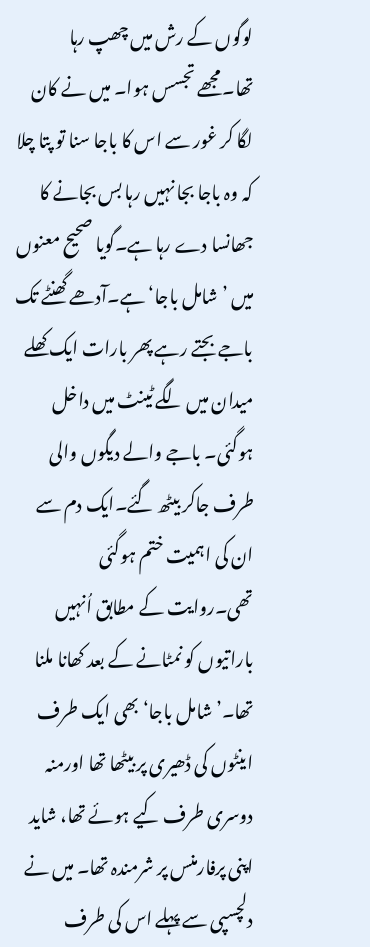لوگوں کے رش میں چھپ رہا تھا۔مجھے تجسس ہوا۔ میں نے کان لگا کر غور سے اس کا باجا سنا تو پتا چلا کہ وہ باجا بجا نہیں رہا بس بجانے کا جھانسا دے رہا ہے۔گویا صحیح معنوں میں ’شامل باجا‘ ہے۔آدھے گھنٹے تک باجے بجتے رہے پھر بارات ایک کھلے میدان میں لگے ٹینٹ میں داخل ہوگئی۔ باجے والے دیگوں والی طرف جاکر بیٹھ گئے۔ایک دم سے ان کی اہمیت ختم ہوگئی تھی۔روایت کے مطابق اُنہیں باراتیوں کو نمٹانے کے بعد کھانا ملنا تھا۔’شامل باجا‘ بھی ایک طرف اینٹوں کی ڈھیری پر بیٹھا تھا اورمنہ دوسری طرف کیے ہوئے تھا، شاید اپنی پرفارمنس پر شرمندہ تھا۔ میں نے دلچسپی سے پہلے اس کی طرف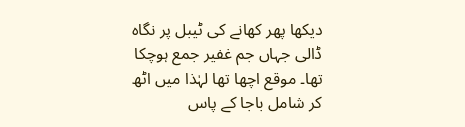دیکھا پھر کھانے کی ٹیبل پر نگاہ ڈالی جہاں جم غفیر جمع ہوچکا تھا۔ موقع اچھا تھا لہٰذا میں اٹھ کر شامل باجا کے پاس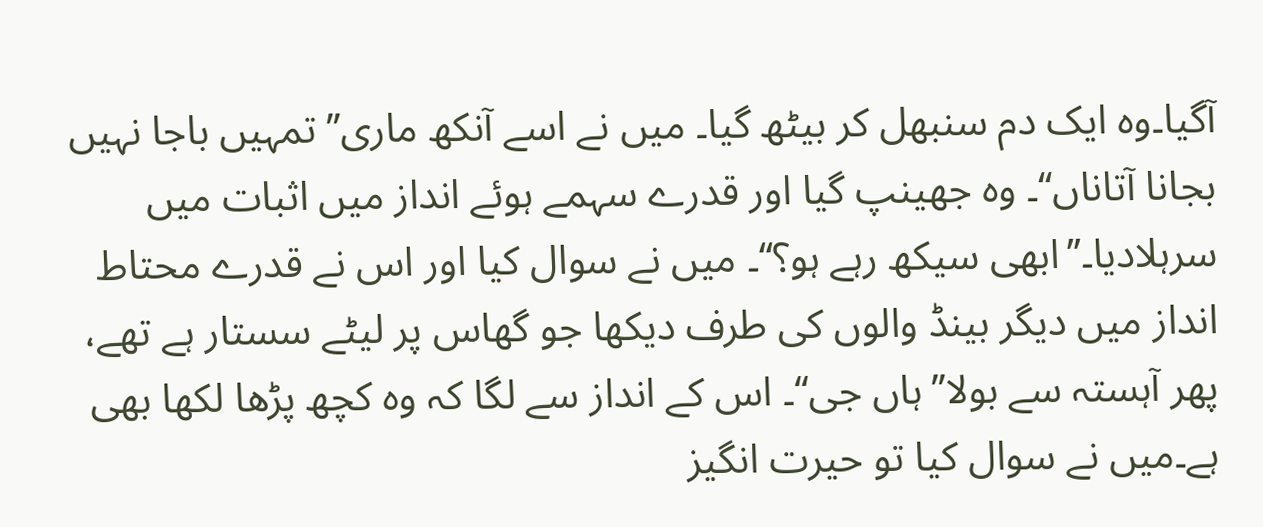آگیا۔وہ ایک دم سنبھل کر بیٹھ گیا۔ میں نے اسے آنکھ ماری’’تمہیں باجا نہیں بجانا آتاناں‘‘۔ وہ جھینپ گیا اور قدرے سہمے ہوئے انداز میں اثبات میں سرہلادیا۔’’ابھی سیکھ رہے ہو؟‘‘۔ میں نے سوال کیا اور اس نے قدرے محتاط انداز میں دیگر بینڈ والوں کی طرف دیکھا جو گھاس پر لیٹے سستار ہے تھے، پھر آہستہ سے بولا’’ہاں جی‘‘۔ اس کے انداز سے لگا کہ وہ کچھ پڑھا لکھا بھی ہے۔میں نے سوال کیا تو حیرت انگیز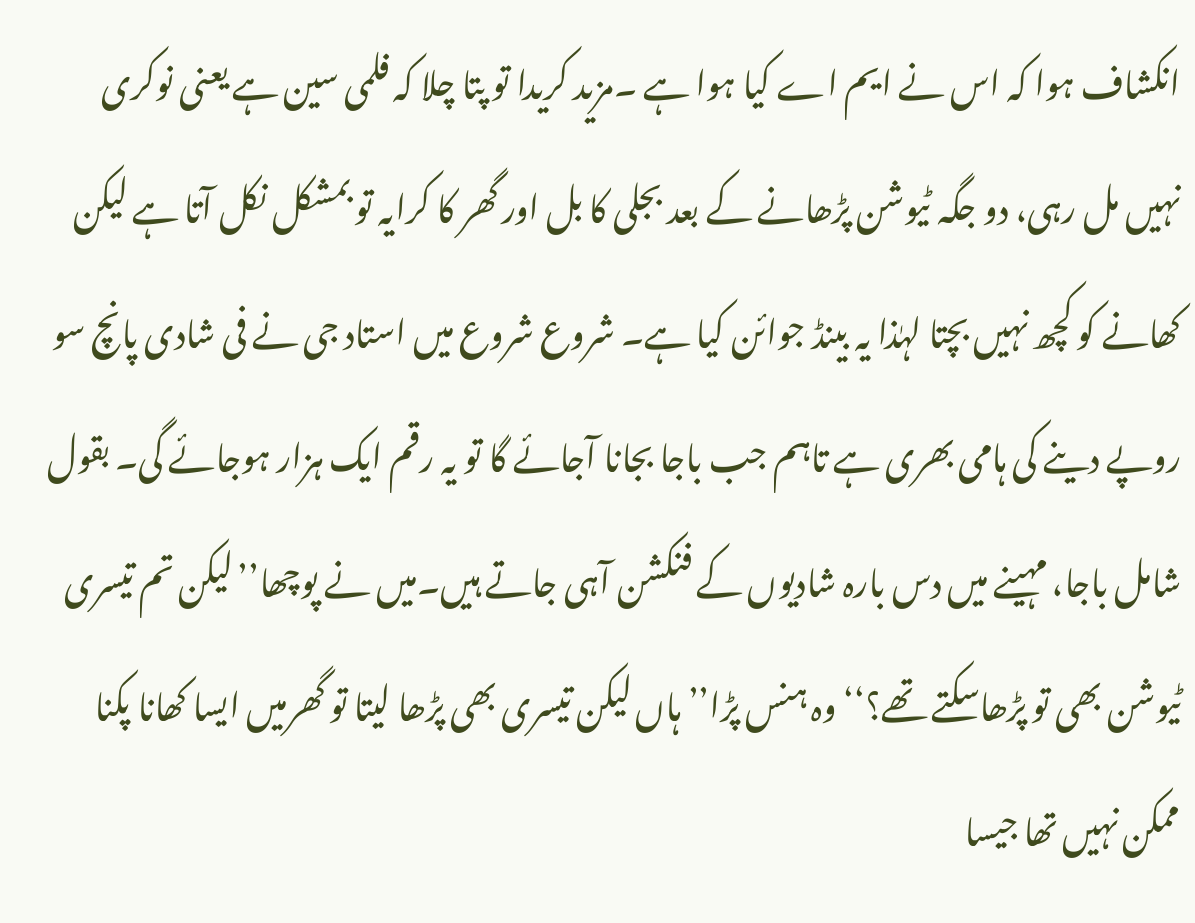انکشاف ہوا کہ اس نے ایم اے کیا ہوا ہے ۔مزید کریدا تو پتا چلا کہ فلمی سین ہے یعنی نوکری نہیں مل رہی، دو جگہ ٹیوشن پڑھانے کے بعد بجلی کا بل اور گھر کا کرایہ تو بمشکل نکل آتا ہے لیکن کھانے کو کچھ نہیں بچتا لہٰذا یہ بینڈ جوائن کیا ہے۔ شروع شروع میں استاد جی نے فی شادی پانچ سو روپے دینے کی ہامی بھری ہے تاہم جب باجا بجانا آجائے گا تو یہ رقم ایک ہزار ہوجائے گی۔ بقول شامل باجا، مہینے میں دس بارہ شادیوں کے فنکشن آہی جاتے ہیں۔میں نے پوچھا’’لیکن تم تیسری ٹیوشن بھی تو پڑھاسکتے تھے؟‘‘ وہ ہنس پڑا’’ہاں لیکن تیسری بھی پڑھا لیتا تو گھرمیں ایسا کھانا پکنا ممکن نہیں تھا جیسا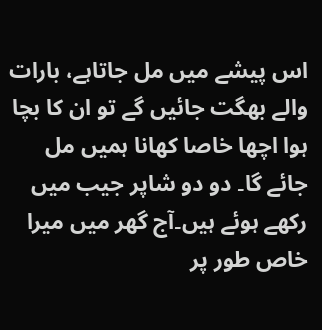اس پیشے میں مل جاتاہے، بارات والے بھگت جائیں گے تو ان کا بچا ہوا اچھا خاصا کھانا ہمیں مل جائے گا۔ دو دو شاپر جیب میں رکھے ہوئے ہیں۔آج گھر میں میرا خاص طور پر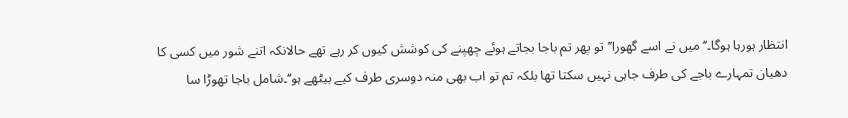انتظار ہورہا ہوگا۔‘‘ میں نے اسے گھورا’’تو پھر تم باجا بجاتے ہوئے چھپنے کی کوشش کیوں کر رہے تھے حالانکہ اتنے شور میں کسی کا دھیان تمہارے باجے کی طرف جاہی نہیں سکتا تھا بلکہ تم تو اب بھی منہ دوسری طرف کیے بیٹھے ہو‘‘۔شامل باجا تھوڑا سا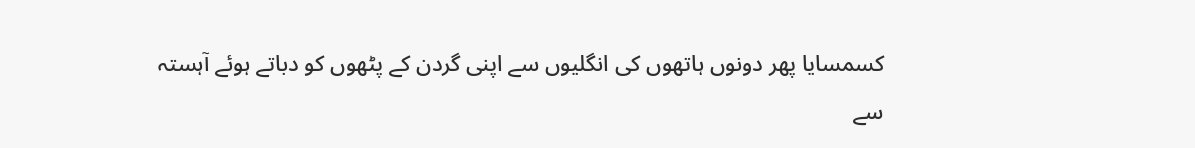کسمسایا پھر دونوں ہاتھوں کی انگلیوں سے اپنی گردن کے پٹھوں کو دباتے ہوئے آہستہ سے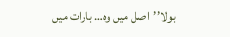بولا’’اصل میں وہ… بارات میں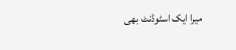میرا ایک اسٹوڈنٹ بھی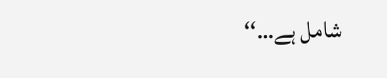شامل ہے…‘‘